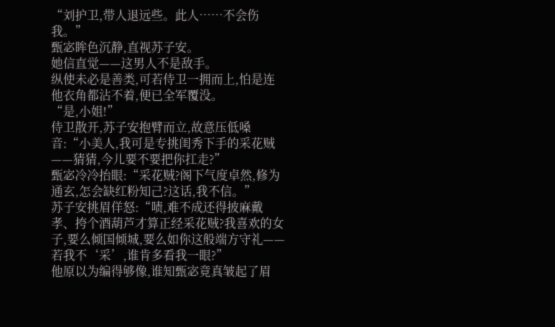“刘护卫,带人退远些。此人……不会伤我。”
甄宓眸色沉静,直视苏子安。
她信直觉——这男人不是敌手。
纵使未必是善类,可若侍卫一拥而上,怕是连他衣角都沾不着,便已全军覆没。
“是,小姐!”
侍卫散开,苏子安抱臂而立,故意压低嗓音:“小美人,我可是专挑闺秀下手的采花贼——猜猜,今儿要不要把你扛走?”
甄宓冷冷抬眼:“采花贼?阁下气度卓然,修为通玄,怎会缺红粉知己?这话,我不信。”
苏子安挑眉佯怒:“啧,难不成还得披麻戴孝、挎个酒葫芦才算正经采花贼?我喜欢的女子,要么倾国倾城,要么如你这般端方守礼——若我不‘采’,谁肯多看我一眼?”
他原以为编得够像,谁知甄宓竟真皱起了眉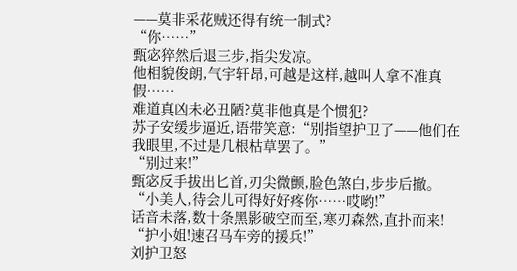——莫非采花贼还得有统一制式?
“你……”
甄宓猝然后退三步,指尖发凉。
他相貌俊朗,气宇轩昂,可越是这样,越叫人拿不准真假……
难道真凶未必丑陋?莫非他真是个惯犯?
苏子安缓步逼近,语带笑意:“别指望护卫了——他们在我眼里,不过是几根枯草罢了。”
“别过来!”
甄宓反手拔出匕首,刃尖微颤,脸色煞白,步步后撤。
“小美人,待会儿可得好好疼你……哎哟!”
话音未落,数十条黑影破空而至,寒刃森然,直扑而来!
“护小姐!速召马车旁的援兵!”
刘护卫怒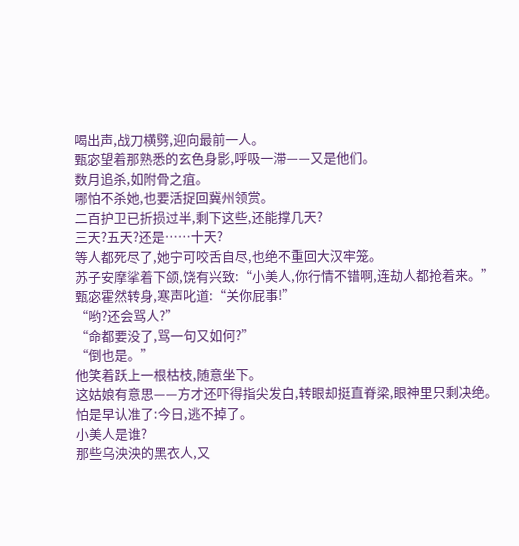喝出声,战刀横劈,迎向最前一人。
甄宓望着那熟悉的玄色身影,呼吸一滞——又是他们。
数月追杀,如附骨之疽。
哪怕不杀她,也要活捉回冀州领赏。
二百护卫已折损过半,剩下这些,还能撑几天?
三天?五天?还是……十天?
等人都死尽了,她宁可咬舌自尽,也绝不重回大汉牢笼。
苏子安摩挲着下颌,饶有兴致:“小美人,你行情不错啊,连劫人都抢着来。”
甄宓霍然转身,寒声叱道:“关你屁事!”
“哟?还会骂人?”
“命都要没了,骂一句又如何?”
“倒也是。”
他笑着跃上一根枯枝,随意坐下。
这姑娘有意思——方才还吓得指尖发白,转眼却挺直脊梁,眼神里只剩决绝。
怕是早认准了:今日,逃不掉了。
小美人是谁?
那些乌泱泱的黑衣人,又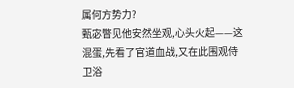属何方势力?
甄宓瞥见他安然坐观,心头火起——这混蛋,先看了官道血战,又在此围观侍卫浴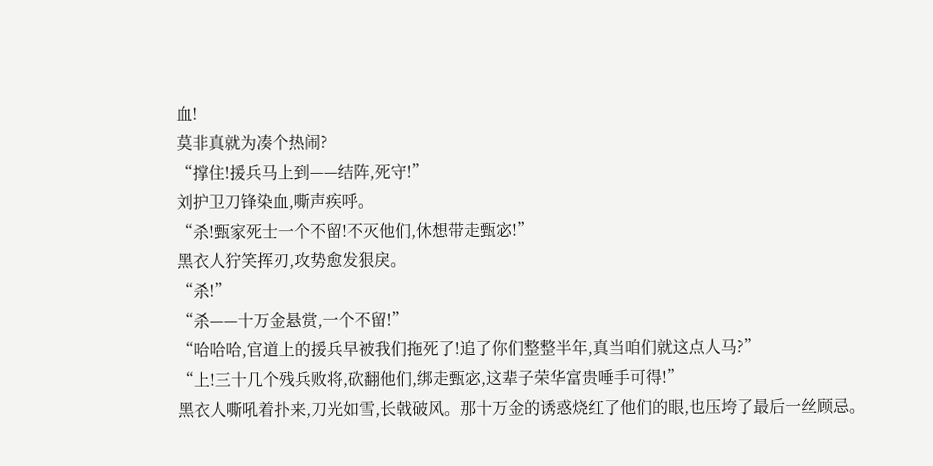血!
莫非真就为凑个热闹?
“撑住!援兵马上到——结阵,死守!”
刘护卫刀锋染血,嘶声疾呼。
“杀!甄家死士一个不留!不灭他们,休想带走甄宓!”
黑衣人狞笑挥刃,攻势愈发狠戾。
“杀!”
“杀——十万金悬赏,一个不留!”
“哈哈哈,官道上的援兵早被我们拖死了!追了你们整整半年,真当咱们就这点人马?”
“上!三十几个残兵败将,砍翻他们,绑走甄宓,这辈子荣华富贵唾手可得!”
黑衣人嘶吼着扑来,刀光如雪,长戟破风。那十万金的诱惑烧红了他们的眼,也压垮了最后一丝顾忌。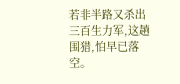若非半路又杀出三百生力军,这趟围猎,怕早已落空。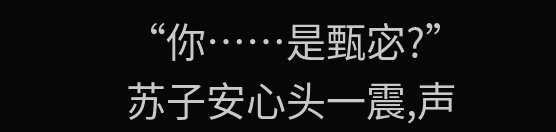“你……是甄宓?”
苏子安心头一震,声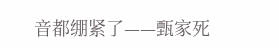音都绷紧了——甄家死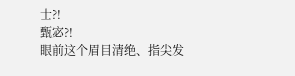士?!
甄宓?!
眼前这个眉目清绝、指尖发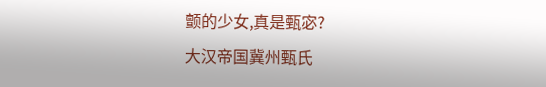颤的少女,真是甄宓?
大汉帝国冀州甄氏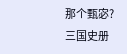那个甄宓?
三国史册